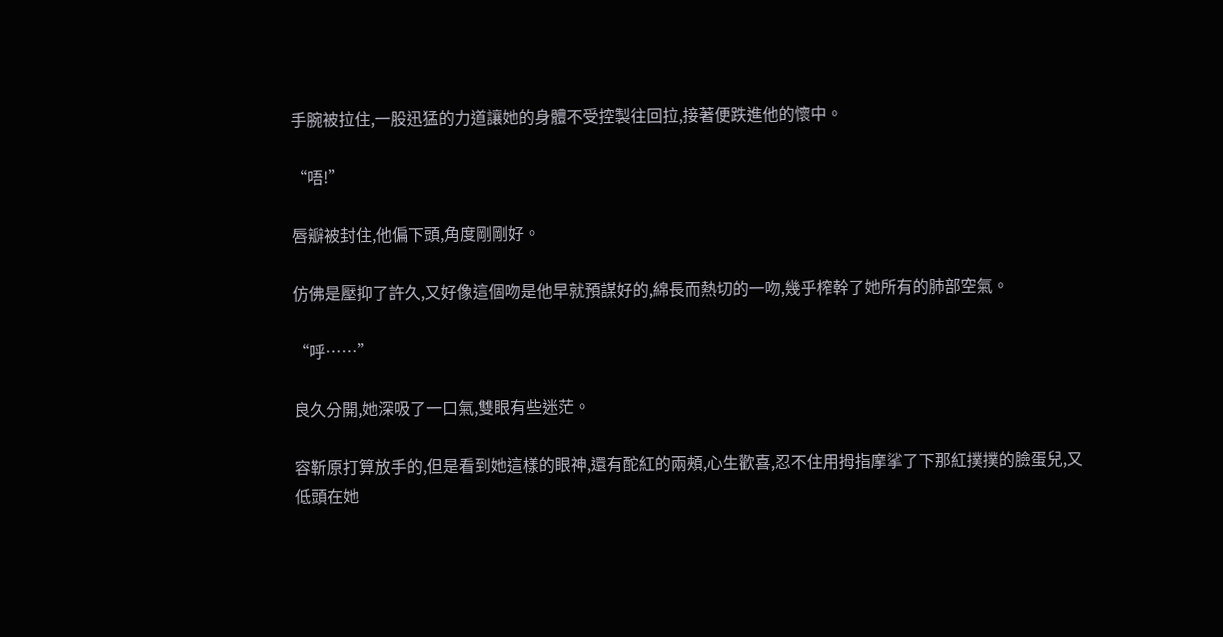手腕被拉住,一股迅猛的力道讓她的身體不受控製往回拉,接著便跌進他的懷中。

“唔!”

唇瓣被封住,他偏下頭,角度剛剛好。

仿佛是壓抑了許久,又好像這個吻是他早就預謀好的,綿長而熱切的一吻,幾乎榨幹了她所有的肺部空氣。

“呼……”

良久分開,她深吸了一口氣,雙眼有些迷茫。

容靳原打算放手的,但是看到她這樣的眼神,還有酡紅的兩頰,心生歡喜,忍不住用拇指摩挲了下那紅撲撲的臉蛋兒,又低頭在她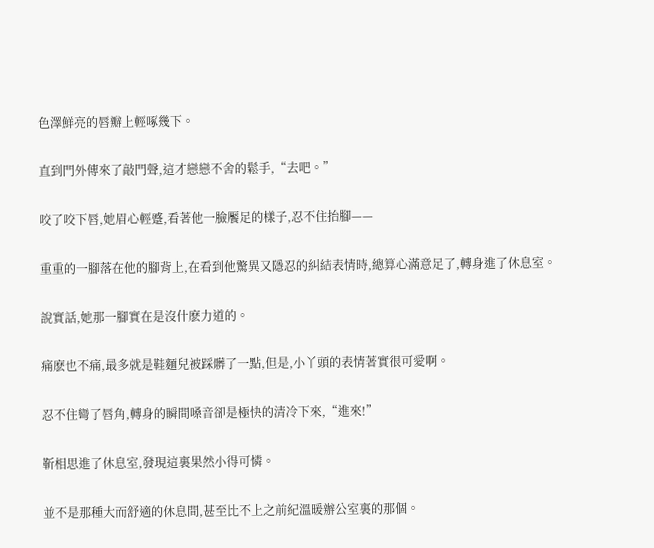色澤鮮亮的唇瓣上輕啄幾下。

直到門外傳來了敲門聲,這才戀戀不舍的鬆手,“去吧。”

咬了咬下唇,她眉心輕蹙,看著他一臉饜足的樣子,忍不住抬腳——

重重的一腳落在他的腳背上,在看到他驚異又隱忍的糾結表情時,總算心滿意足了,轉身進了休息室。

說實話,她那一腳實在是沒什麽力道的。

痛麽也不痛,最多就是鞋麵兒被踩髒了一點,但是,小丫頭的表情著實很可愛啊。

忍不住彎了唇角,轉身的瞬間嗓音卻是極快的清冷下來,“進來!”

靳相思進了休息室,發現這裏果然小得可憐。

並不是那種大而舒適的休息間,甚至比不上之前紀溫暖辦公室裏的那個。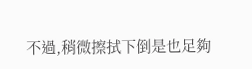不過,稍微擦拭下倒是也足夠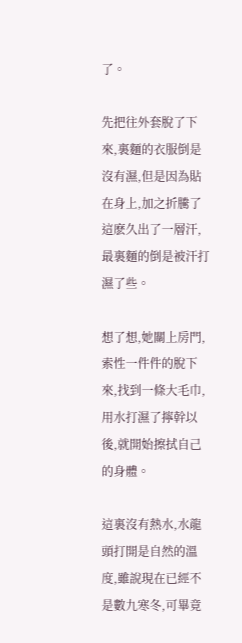了。

先把往外套脫了下來,裏麵的衣服倒是沒有濕,但是因為貼在身上,加之折騰了這麽久出了一層汗,最裏麵的倒是被汗打濕了些。

想了想,她關上房門,索性一件件的脫下來,找到一條大毛巾,用水打濕了擰幹以後,就開始擦拭自己的身體。

這裏沒有熱水,水龍頭打開是自然的溫度,雖說現在已經不是數九寒冬,可畢竟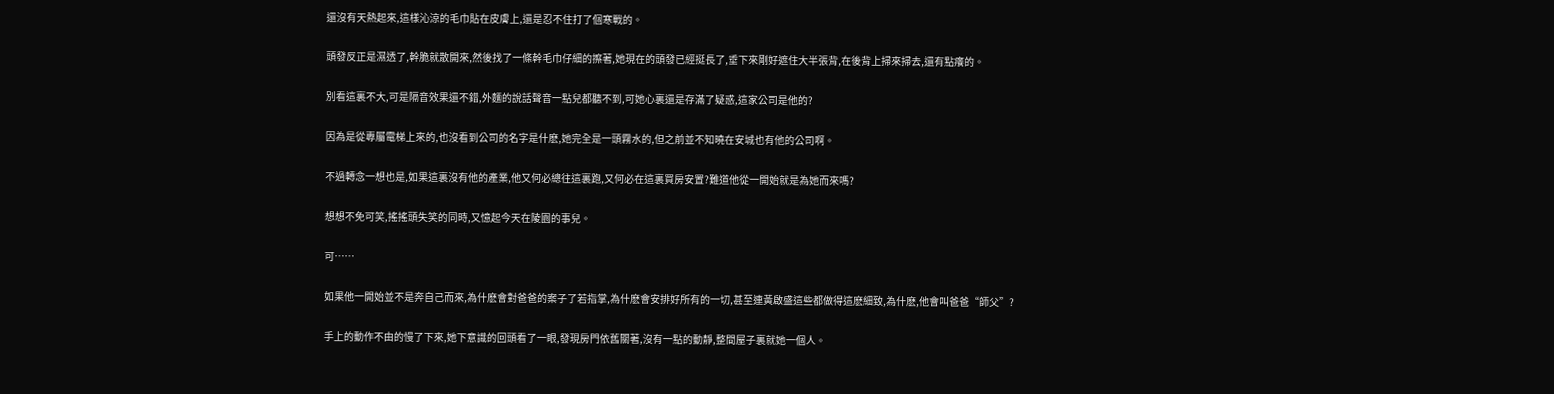還沒有天熱起來,這樣沁涼的毛巾貼在皮膚上,還是忍不住打了個寒戰的。

頭發反正是濕透了,幹脆就散開來,然後找了一條幹毛巾仔細的擦著,她現在的頭發已經挺長了,垂下來剛好遮住大半張背,在後背上掃來掃去,還有點癢的。

別看這裏不大,可是隔音效果還不錯,外麵的說話聲音一點兒都聽不到,可她心裏還是存滿了疑惑,這家公司是他的?

因為是從專屬電梯上來的,也沒看到公司的名字是什麽,她完全是一頭霧水的,但之前並不知曉在安城也有他的公司啊。

不過轉念一想也是,如果這裏沒有他的產業,他又何必總往這裏跑,又何必在這裏買房安置?難道他從一開始就是為她而來嗎?

想想不免可笑,搖搖頭失笑的同時,又憶起今天在陵園的事兒。

可……

如果他一開始並不是奔自己而來,為什麽會對爸爸的案子了若指掌,為什麽會安排好所有的一切,甚至連黃啟盛這些都做得這麽細致,為什麽,他會叫爸爸“師父”?

手上的動作不由的慢了下來,她下意識的回頭看了一眼,發現房門依舊關著,沒有一點的動靜,整間屋子裏就她一個人。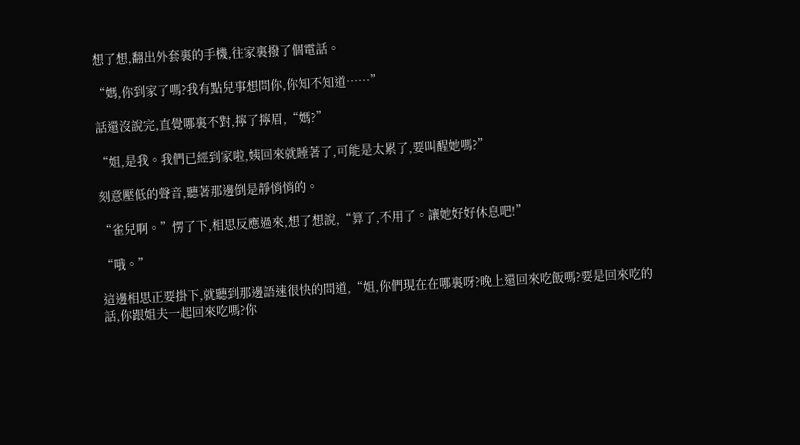想了想,翻出外套裏的手機,往家裏撥了個電話。

“媽,你到家了嗎?我有點兒事想問你,你知不知道……”

話還沒說完,直覺哪裏不對,擰了擰眉,“媽?”

“姐,是我。我們已經到家啦,姨回來就睡著了,可能是太累了,要叫醒她嗎?”

刻意壓低的聲音,聽著那邊倒是靜悄悄的。

“雀兒啊。”愣了下,相思反應過來,想了想說,“算了,不用了。讓她好好休息吧!”

“哦。”

這邊相思正要掛下,就聽到那邊語速很快的問道,“姐,你們現在在哪裏呀?晚上還回來吃飯嗎?要是回來吃的話,你跟姐夫一起回來吃嗎?你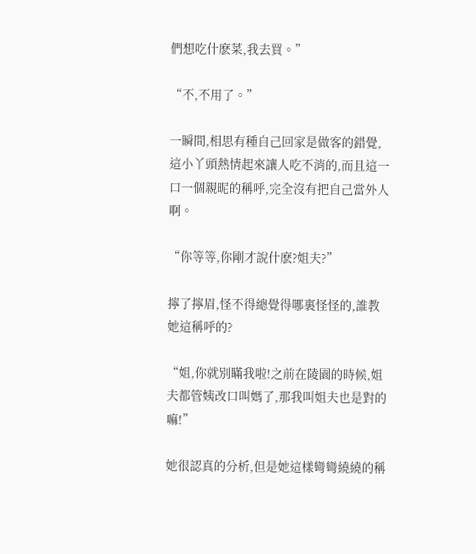們想吃什麽菜,我去買。”

“不,不用了。”

一瞬間,相思有種自己回家是做客的錯覺,這小丫頭熱情起來讓人吃不消的,而且這一口一個親昵的稱呼,完全沒有把自己當外人啊。

“你等等,你剛才說什麽?姐夫?”

擰了擰眉,怪不得總覺得哪裏怪怪的,誰教她這稱呼的?

“姐,你就別瞞我啦!之前在陵園的時候,姐夫都管姨改口叫媽了,那我叫姐夫也是對的嘛!”

她很認真的分析,但是她這樣彎彎繞繞的稱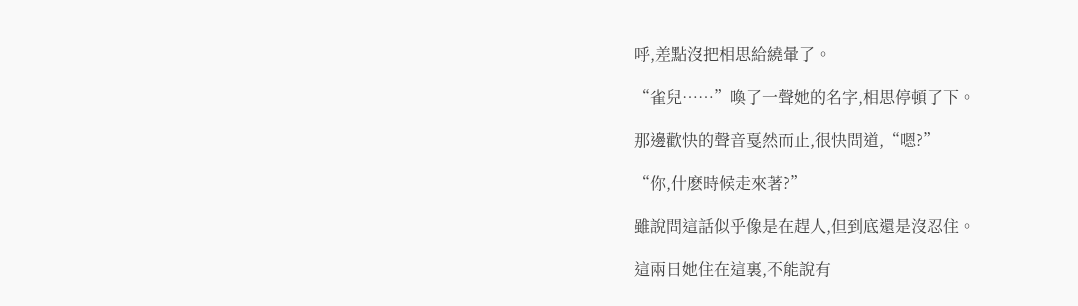呼,差點沒把相思給繞暈了。

“雀兒……”喚了一聲她的名字,相思停頓了下。

那邊歡快的聲音戛然而止,很快問道,“嗯?”

“你,什麽時候走來著?”

雖說問這話似乎像是在趕人,但到底還是沒忍住。

這兩日她住在這裏,不能說有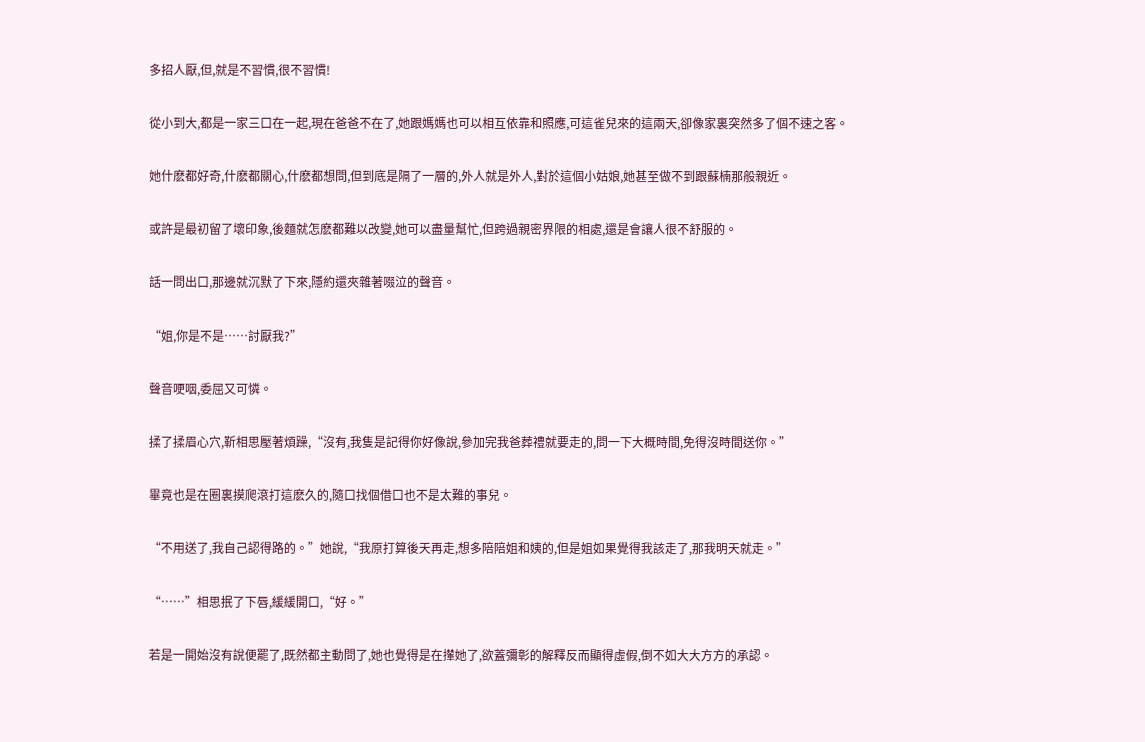多招人厭,但,就是不習慣,很不習慣!

從小到大,都是一家三口在一起,現在爸爸不在了,她跟媽媽也可以相互依靠和照應,可這雀兒來的這兩天,卻像家裏突然多了個不速之客。

她什麽都好奇,什麽都關心,什麽都想問,但到底是隔了一層的,外人就是外人,對於這個小姑娘,她甚至做不到跟蘇楠那般親近。

或許是最初留了壞印象,後麵就怎麽都難以改變,她可以盡量幫忙,但跨過親密界限的相處,還是會讓人很不舒服的。

話一問出口,那邊就沉默了下來,隱約還夾雜著啜泣的聲音。

“姐,你是不是……討厭我?”

聲音哽咽,委屈又可憐。

揉了揉眉心穴,靳相思壓著煩躁,“沒有,我隻是記得你好像說,參加完我爸葬禮就要走的,問一下大概時間,免得沒時間送你。”

畢竟也是在圈裏摸爬滾打這麽久的,隨口找個借口也不是太難的事兒。

“不用送了,我自己認得路的。”她說,“我原打算後天再走,想多陪陪姐和姨的,但是姐如果覺得我該走了,那我明天就走。”

“……”相思抿了下唇,緩緩開口,“好。”

若是一開始沒有說便罷了,既然都主動問了,她也覺得是在攆她了,欲蓋彌彰的解釋反而顯得虛假,倒不如大大方方的承認。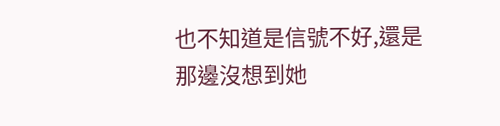也不知道是信號不好,還是那邊沒想到她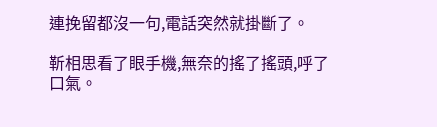連挽留都沒一句,電話突然就掛斷了。

靳相思看了眼手機,無奈的搖了搖頭,呼了口氣。